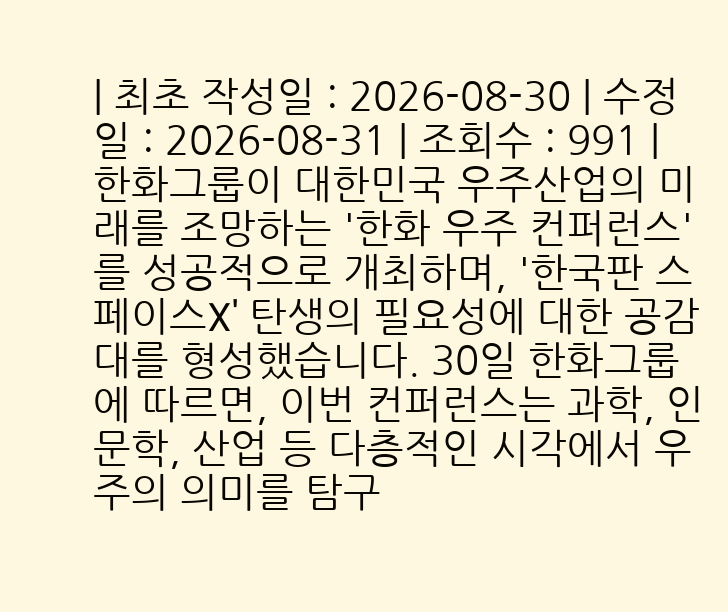| 최초 작성일 : 2026-08-30 | 수정일 : 2026-08-31 | 조회수 : 991 |
한화그룹이 대한민국 우주산업의 미래를 조망하는 '한화 우주 컨퍼런스'를 성공적으로 개최하며, '한국판 스페이스X' 탄생의 필요성에 대한 공감대를 형성했습니다. 30일 한화그룹에 따르면, 이번 컨퍼런스는 과학, 인문학, 산업 등 다층적인 시각에서 우주의 의미를 탐구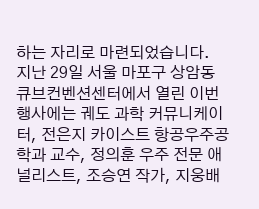하는 자리로 마련되었습니다.
지난 29일 서울 마포구 상암동 큐브컨벤션센터에서 열린 이번 행사에는 궤도 과학 커뮤니케이터, 전은지 카이스트 항공우주공학과 교수, 정의훈 우주 전문 애널리스트, 조승연 작가, 지웅배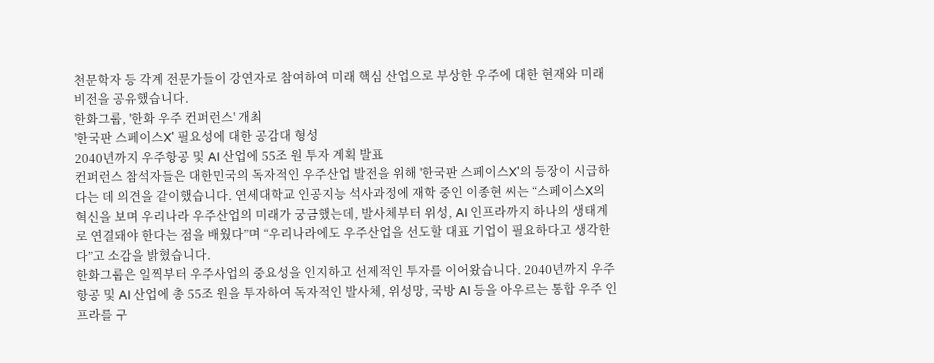천문학자 등 각계 전문가들이 강연자로 참여하여 미래 핵심 산업으로 부상한 우주에 대한 현재와 미래 비전을 공유했습니다.
한화그룹, '한화 우주 컨퍼런스' 개최
'한국판 스페이스X' 필요성에 대한 공감대 형성
2040년까지 우주항공 및 AI 산업에 55조 원 투자 계획 발표
컨퍼런스 참석자들은 대한민국의 독자적인 우주산업 발전을 위해 '한국판 스페이스X'의 등장이 시급하다는 데 의견을 같이했습니다. 연세대학교 인공지능 석사과정에 재학 중인 이종현 씨는 “스페이스X의 혁신을 보며 우리나라 우주산업의 미래가 궁금했는데, 발사체부터 위성, AI 인프라까지 하나의 생태계로 연결돼야 한다는 점을 배웠다”며 “우리나라에도 우주산업을 선도할 대표 기업이 필요하다고 생각한다”고 소감을 밝혔습니다.
한화그룹은 일찍부터 우주사업의 중요성을 인지하고 선제적인 투자를 이어왔습니다. 2040년까지 우주항공 및 AI 산업에 총 55조 원을 투자하여 독자적인 발사체, 위성망, 국방 AI 등을 아우르는 통합 우주 인프라를 구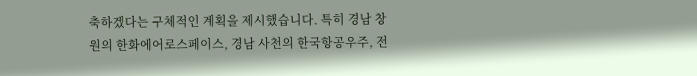축하겠다는 구체적인 계획을 제시했습니다. 특히 경남 창원의 한화에어로스페이스, 경남 사천의 한국항공우주, 전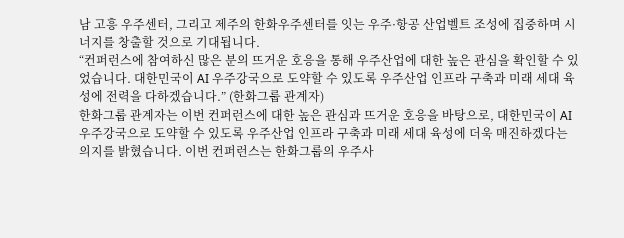남 고흥 우주센터, 그리고 제주의 한화우주센터를 잇는 우주·항공 산업벨트 조성에 집중하며 시너지를 창출할 것으로 기대됩니다.
“컨퍼런스에 참여하신 많은 분의 뜨거운 호응을 통해 우주산업에 대한 높은 관심을 확인할 수 있었습니다. 대한민국이 AI 우주강국으로 도약할 수 있도록 우주산업 인프라 구축과 미래 세대 육성에 전력을 다하겠습니다.” (한화그룹 관계자)
한화그룹 관계자는 이번 컨퍼런스에 대한 높은 관심과 뜨거운 호응을 바탕으로, 대한민국이 AI 우주강국으로 도약할 수 있도록 우주산업 인프라 구축과 미래 세대 육성에 더욱 매진하겠다는 의지를 밝혔습니다. 이번 컨퍼런스는 한화그룹의 우주사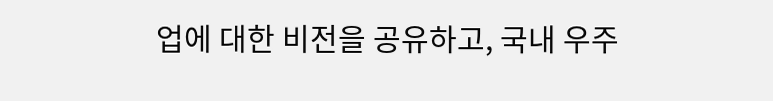업에 대한 비전을 공유하고, 국내 우주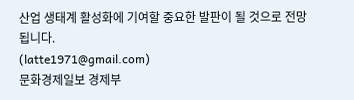산업 생태계 활성화에 기여할 중요한 발판이 될 것으로 전망됩니다.
(latte1971@gmail.com)
문화경제일보 경제부